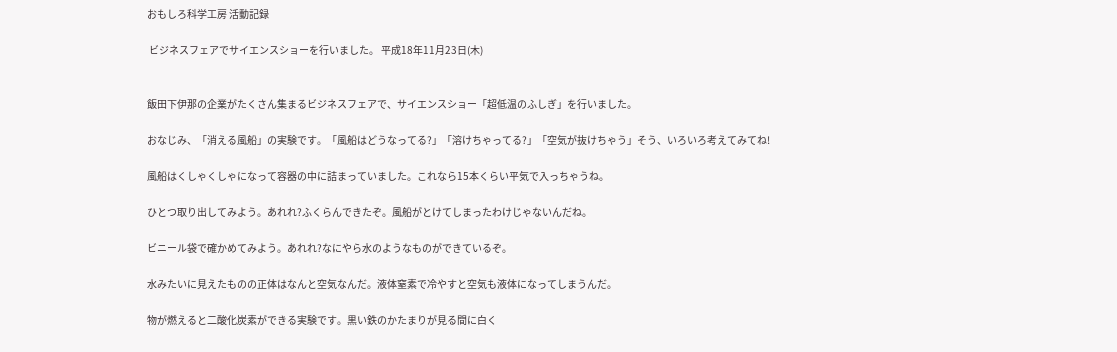おもしろ科学工房 活動記録

 ビジネスフェアでサイエンスショーを行いました。 平成18年11月23日(木)


飯田下伊那の企業がたくさん集まるビジネスフェアで、サイエンスショー「超低温のふしぎ」を行いました。

おなじみ、「消える風船」の実験です。「風船はどうなってる?」「溶けちゃってる?」「空気が抜けちゃう」そう、いろいろ考えてみてね!

風船はくしゃくしゃになって容器の中に詰まっていました。これなら15本くらい平気で入っちゃうね。

ひとつ取り出してみよう。あれれ?ふくらんできたぞ。風船がとけてしまったわけじゃないんだね。

ビニール袋で確かめてみよう。あれれ?なにやら水のようなものができているぞ。

水みたいに見えたものの正体はなんと空気なんだ。液体窒素で冷やすと空気も液体になってしまうんだ。

物が燃えると二酸化炭素ができる実験です。黒い鉄のかたまりが見る間に白く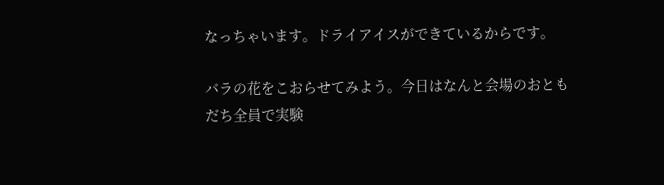なっちゃいます。ドライアイスができているからです。

バラの花をこおらせてみよう。今日はなんと会場のおともだち全員で実験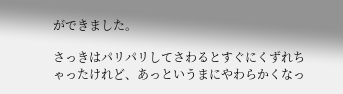ができました。

さっきはパリパリしてさわるとすぐにくずれちゃったけれど、あっというまにやわらかくなっ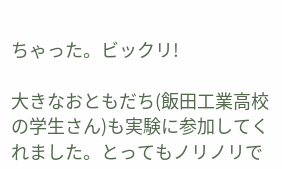ちゃった。ビックリ!

大きなおともだち(飯田工業高校の学生さん)も実験に参加してくれました。とってもノリノリで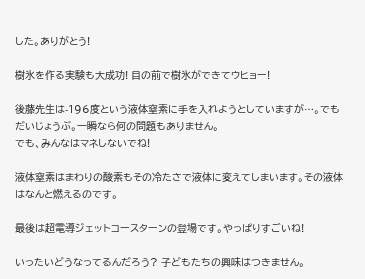した。ありがとう!

樹氷を作る実験も大成功! 目の前で樹氷ができてウヒョー!

後藤先生は-196度という液体窒素に手を入れようとしていますが…。でもだいじょうぶ。一瞬なら何の問題もありません。
でも、みんなはマネしないでね!

液体窒素はまわりの酸素もその冷たさで液体に変えてしまいます。その液体はなんと燃えるのです。

最後は超電導ジェットコースターンの登場です。やっぱりすごいね!

いったいどうなってるんだろう? 子どもたちの興味はつきません。